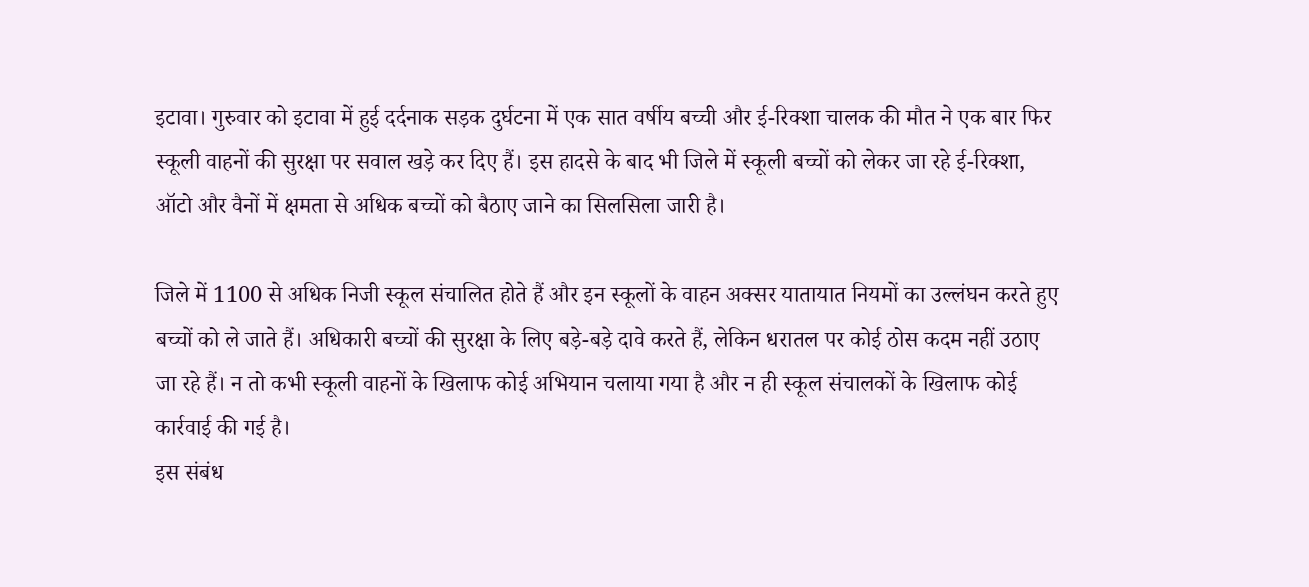इटावा। गुरुवार को इटावा में हुई दर्दनाक सड़क दुर्घटना में एक सात वर्षीय बच्ची और ई-रिक्शा चालक की मौत ने एक बार फिर स्कूली वाहनों की सुरक्षा पर सवाल खड़े कर दिए हैं। इस हादसे के बाद भी जिले में स्कूली बच्चों को लेकर जा रहे ई-रिक्शा, ऑटो और वैनों में क्षमता से अधिक बच्चों को बैठाए जाने का सिलसिला जारी है।

जिले में 1100 से अधिक निजी स्कूल संचालित होते हैं और इन स्कूलों के वाहन अक्सर यातायात नियमों का उल्लंघन करते हुए बच्चों को ले जाते हैं। अधिकारी बच्चों की सुरक्षा के लिए बड़े-बड़े दावे करते हैं, लेकिन धरातल पर कोई ठोस कदम नहीं उठाए जा रहे हैं। न तो कभी स्कूली वाहनों के खिलाफ कोई अभियान चलाया गया है और न ही स्कूल संचालकों के खिलाफ कोई कार्रवाई की गई है।
इस संबंध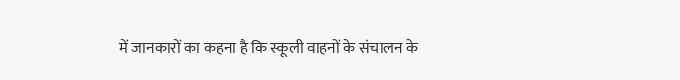में जानकारों का कहना है कि स्कूली वाहनों के संचालन के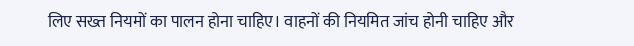लिए सख्त नियमों का पालन होना चाहिए। वाहनों की नियमित जांच होनी चाहिए और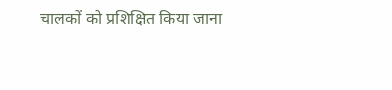चालकों को प्रशिक्षित किया जाना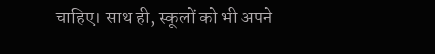चाहिए। साथ ही, स्कूलों को भी अपने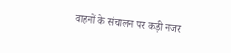वाहनों के संचालन पर कड़ी नजर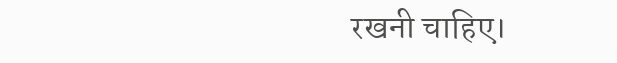रखनी चाहिए।